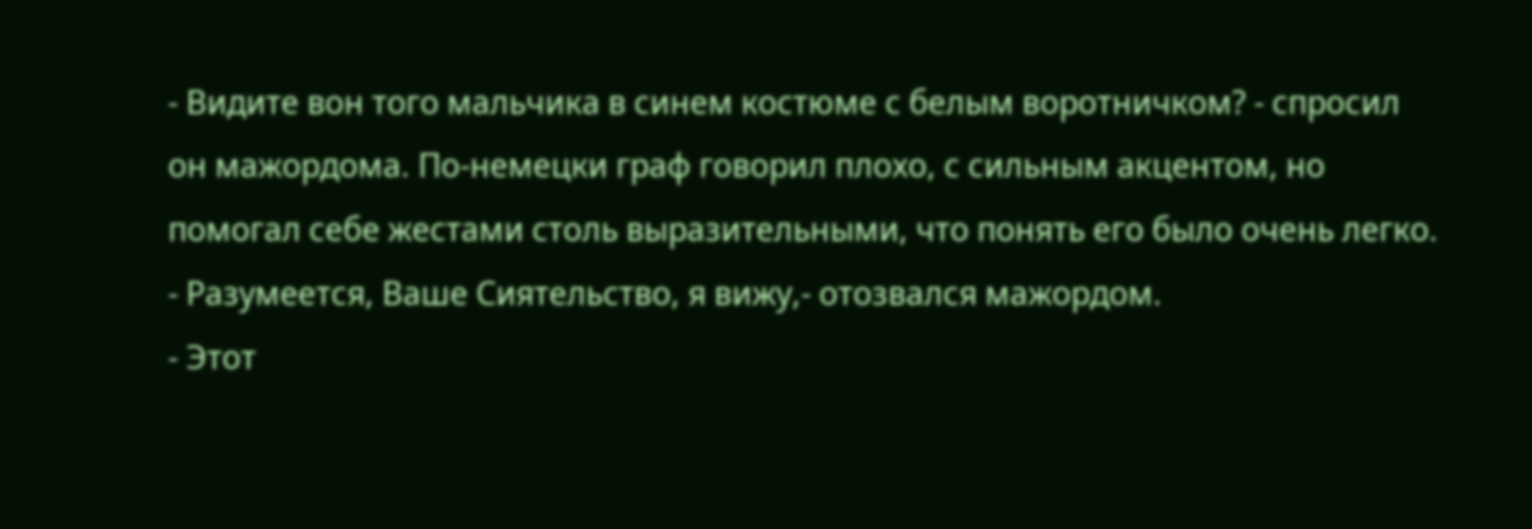- Видите вон того мальчика в синем костюме с белым воротничком? - спросил он мажордома. По-немецки граф говорил плохо, с сильным акцентом, но помогал себе жестами столь выразительными, что понять его было очень легко.
- Разyмеется, Ваше Сиятельство, я вижу,- отозвался мажордом.
- Этот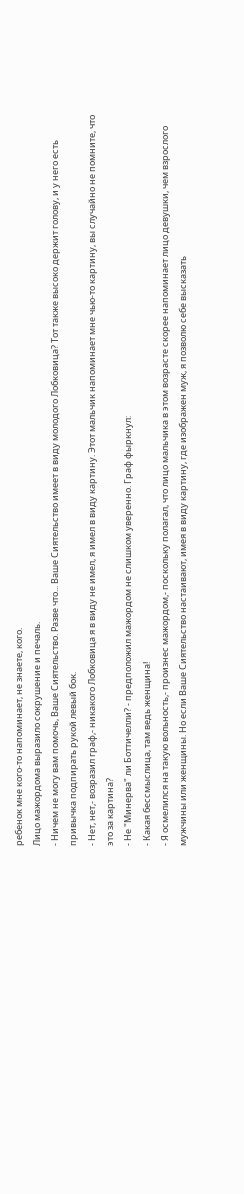ребенок мне кого-то напоминает, не знаете, кого.
Лицо мажордома выразило сокрушение и печаль.
- Ничем не могу вам помочь, Ваше Сиятельство. Разве что... Ваше Сиятельство имеет в виду молодого Лобковица? Тот также высоко держит голову, и у него есть привычка подпирать рукой левый бок.
- Нет, нет,- возразил граф,- никакого Лобковица я в виду не имел, я имел в виду картину. Этот мальчик напоминает мне чью-то картину, вы случайно не помните, что это за картина?
- Не "Минерва" ли Боттичелли? - предположил мажордом не слишком уверенно. Граф фыркнул:
- Какая бессмыслица, там ведь женщина!
- Я осмелился на такую вольность,- произнес мажордом,- поскольку полагал, что лицо мальчика в этом возрасте скорее напоминает лицо девушки, чем взрослого мужчины или женщины. Но если Ваше Сиятельство настаивают, имея в виду картину, где изображен муж, я позволю себе высказать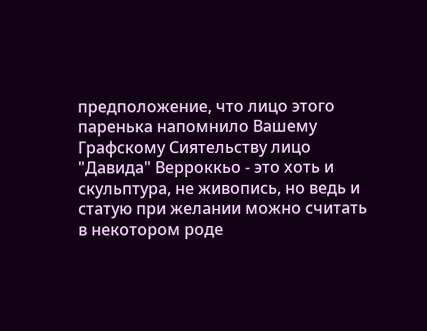предположение, что лицо этого паренька напомнило Вашему Графскому Сиятельству лицо "Давида" Верроккьо - это хоть и скульптура, не живопись, но ведь и статую при желании можно считать в некотором роде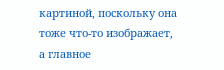картиной, поскольку она тоже что-то изображает, а главное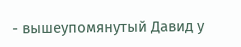- вышеупомянутый Давид у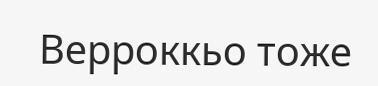Верроккьо тоже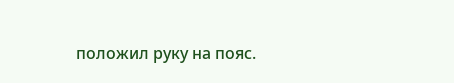положил руку на пояс.